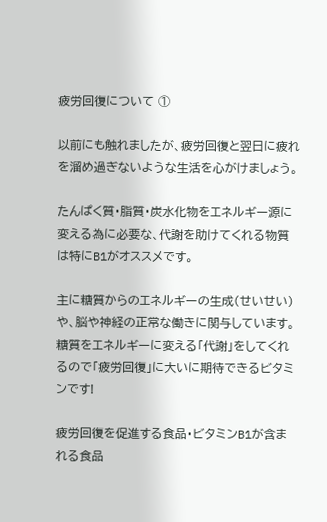疲労回復について ①

以前にも触れましたが、疲労回復と翌日に疲れを溜め過ぎないような生活を心がけましょう。

たんぱく質・脂質・炭水化物をエネルギー源に変える為に必要な、代謝を助けてくれる物質は特にB1がオススメです。

主に糖質からのエネルギーの生成(せいせい)や、脳や神経の正常な働きに関与しています。
糖質をエネルギーに変える「代謝」をしてくれるので「疲労回復」に大いに期待できるビタミンです!

疲労回復を促進する食品・ビタミンB1が含まれる食品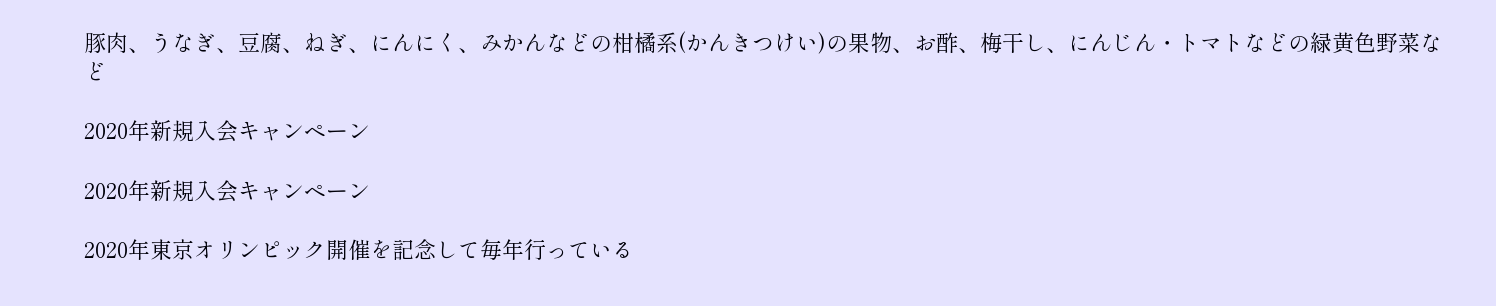豚肉、うなぎ、豆腐、ねぎ、にんにく、みかんなどの柑橘系(かんきつけい)の果物、お酢、梅干し、にんじん・トマトなどの緑黄色野菜など

2020年新規入会キャンペーン

2020年新規入会キャンペーン

2020年東京オリンピック開催を記念して毎年行っている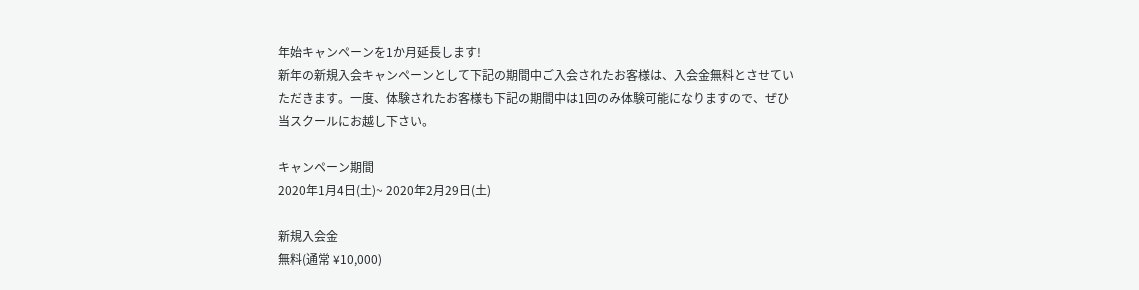年始キャンペーンを1か月延長します!
新年の新規入会キャンペーンとして下記の期間中ご入会されたお客様は、入会金無料とさせていただきます。一度、体験されたお客様も下記の期間中は1回のみ体験可能になりますので、ぜひ当スクールにお越し下さい。

キャンペーン期間
2020年1月4日(土)~ 2020年2月29日(土)

新規入会金
無料(通常 ¥10,000)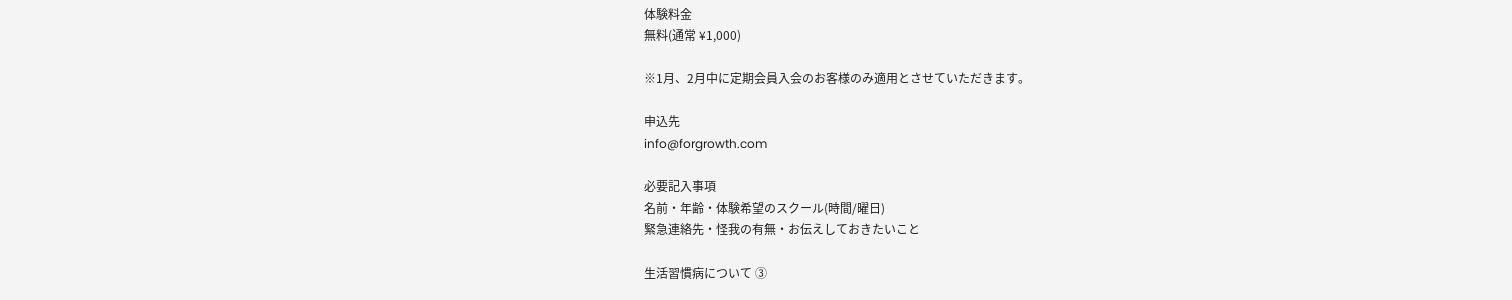体験料金
無料(通常 ¥1,000)

※1月、2月中に定期会員入会のお客様のみ適用とさせていただきます。

申込先
info@forgrowth.com

必要記入事項
名前・年齢・体験希望のスクール(時間/曜日)
緊急連絡先・怪我の有無・お伝えしておきたいこと

生活習慣病について ③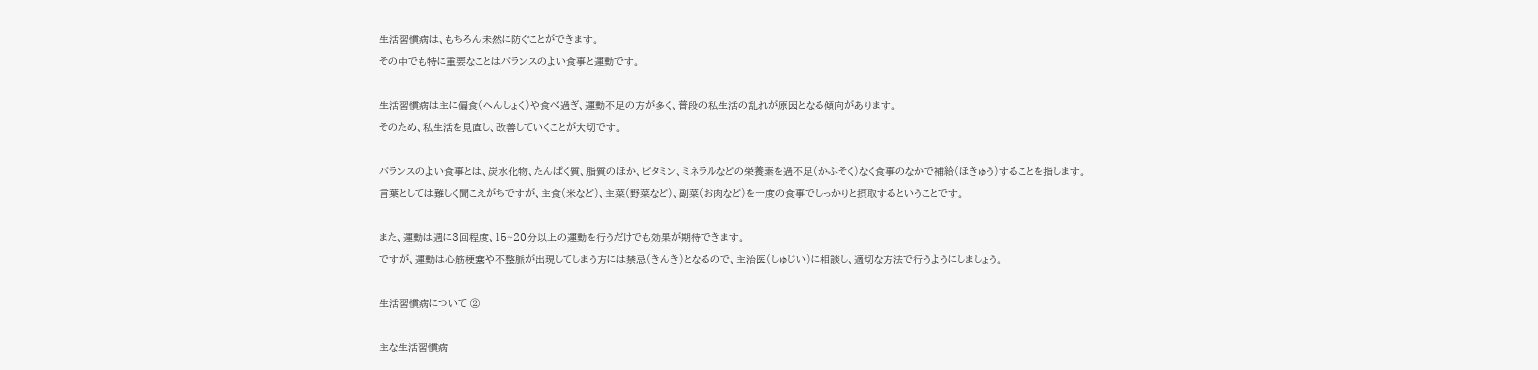生活習慣病は、もちろん未然に防ぐことができます。
その中でも特に重要なことはバランスのよい食事と運動です。

生活習慣病は主に偏食(へんしょく)や食べ過ぎ、運動不足の方が多く、普段の私生活の乱れが原因となる傾向があります。
そのため、私生活を見直し、改善していくことが大切です。

バランスのよい食事とは、炭水化物、たんぱく質、脂質のほか、ビタミン、ミネラルなどの栄養素を過不足(かふそく)なく食事のなかで補給(ほきゅう)することを指します。
言葉としては難しく聞こえがちですが、主食(米など)、主菜(野菜など)、副菜(お肉など)を一度の食事でしっかりと摂取するということです。

また、運動は週に3回程度、15~20分以上の運動を行うだけでも効果が期待できます。
ですが、運動は心筋梗塞や不整脈が出現してしまう方には禁忌(きんき)となるので、主治医(しゅじい)に相談し、適切な方法で行うようにしましょう。

生活習慣病について ②

主な生活習慣病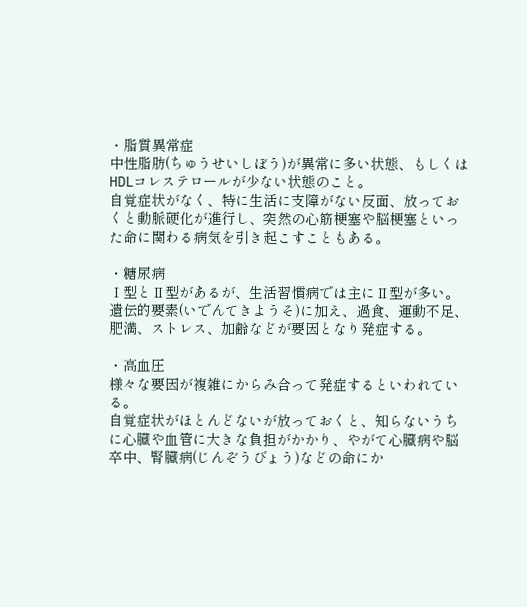・脂質異常症
中性脂肪(ちゅうせいしぼう)が異常に多い状態、もしくはHDLコレステロールが少ない状態のこと。
自覚症状がなく、特に生活に支障がない反面、放っておくと動脈硬化が進行し、突然の心筋梗塞や脳梗塞といった命に関わる病気を引き起こすこともある。

・糖尿病
Ⅰ型とⅡ型があるが、生活習慣病では主にⅡ型が多い。
遺伝的要素(いでんてきようそ)に加え、過食、運動不足、肥満、ストレス、加齢などが要因となり発症する。

・高血圧
様々な要因が複雑にからみ合って発症するといわれている。
自覚症状がほとんどないが放っておくと、知らないうちに心臓や血管に大きな負担がかかり、やがて心臓病や脳卒中、腎臓病(じんぞうびょう)などの命にか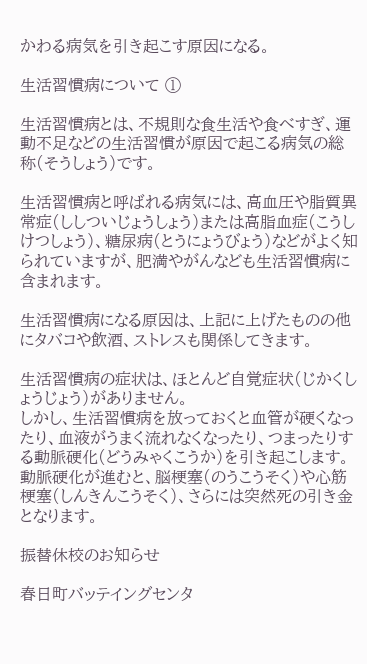かわる病気を引き起こす原因になる。

生活習慣病について ①

生活習慣病とは、不規則な食生活や食べすぎ、運動不足などの生活習慣が原因で起こる病気の総称(そうしょう)です。

生活習慣病と呼ばれる病気には、高血圧や脂質異常症(ししついじょうしょう)または高脂血症(こうしけつしょう)、糖尿病(とうにょうびょう)などがよく知られていますが、肥満やがんなども生活習慣病に含まれます。

生活習慣病になる原因は、上記に上げたものの他にタバコや飲酒、ストレスも関係してきます。

生活習慣病の症状は、ほとんど自覚症状(じかくしょうじょう)がありません。
しかし、生活習慣病を放っておくと血管が硬くなったり、血液がうまく流れなくなったり、つまったりする動脈硬化(どうみゃくこうか)を引き起こします。
動脈硬化が進むと、脳梗塞(のうこうそく)や心筋梗塞(しんきんこうそく)、さらには突然死の引き金となります。

振替休校のお知らせ

春日町バッテイングセンタ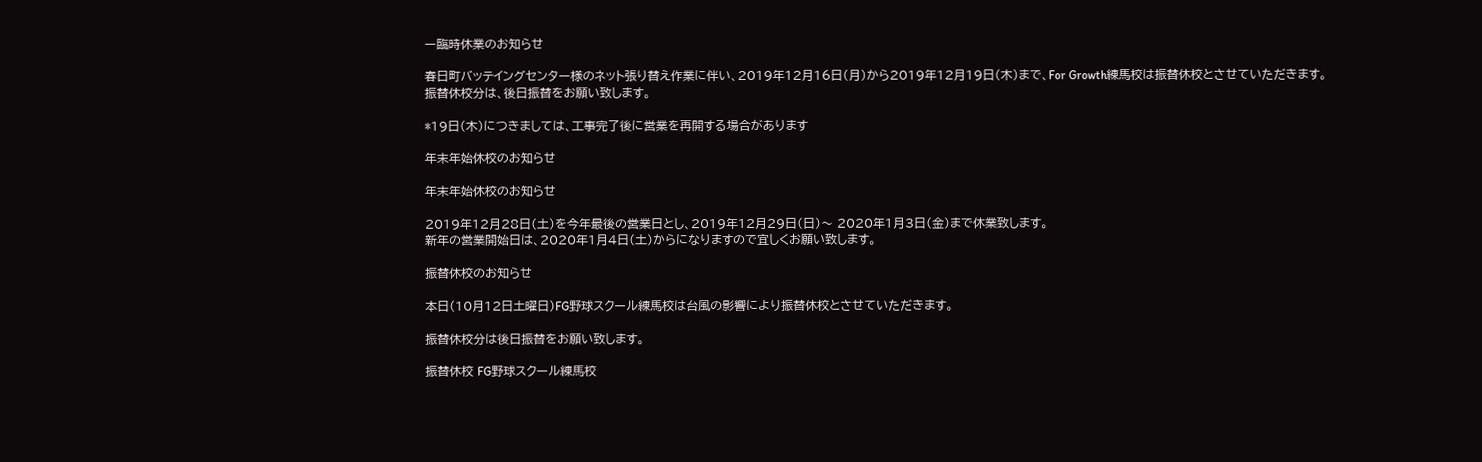ー臨時休業のお知らせ

春日町バッテイングセンター様のネット張り替え作業に伴い、2019年12月16日(月)から2019年12月19日(木)まで、For Growth練馬校は振替休校とさせていただきます。
振替休校分は、後日振替をお願い致します。

*19日(木)につきましては、工事完了後に営業を再開する場合があります

年末年始休校のお知らせ

年末年始休校のお知らせ

2019年12月28日(土)を今年最後の営業日とし、2019年12月29日(日)〜 2020年1月3日(金)まで休業致します。
新年の営業開始日は、2020年1月4日(土)からになりますので宜しくお願い致します。

振替休校のお知らせ

本日(10月12日土曜日)FG野球スクール練馬校は台風の影響により振替休校とさせていただきます。

振替休校分は後日振替をお願い致します。

振替休校 FG野球スクール練馬校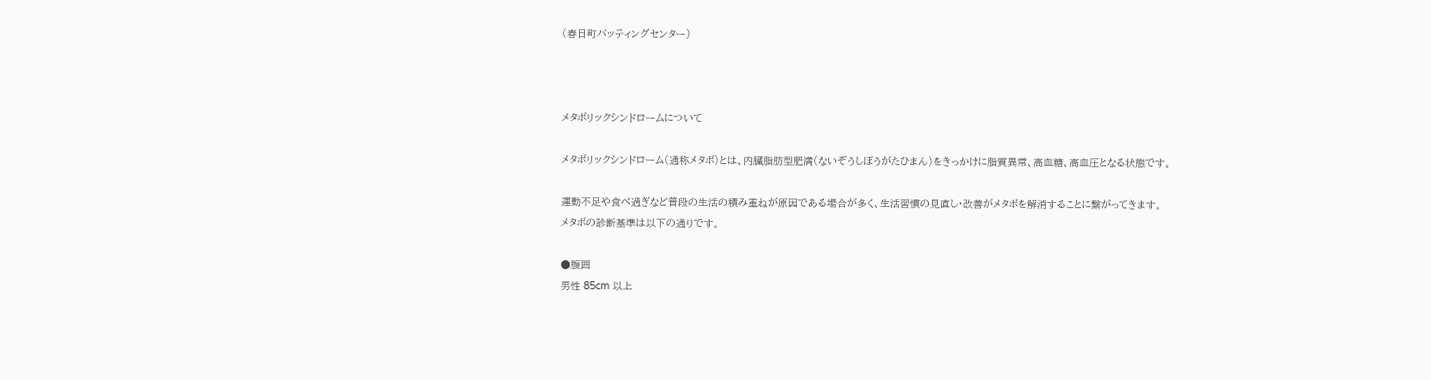(春日町バッティングセンター)



メタボリックシンドロームについて

メタボリックシンドローム(通称メタボ)とは、内臓脂肪型肥満(ないぞうしぼうがたひまん)をきっかけに脂質異常、高血糖、高血圧となる状態です。

運動不足や食べ過ぎなど普段の生活の積み重ねが原因である場合が多く、生活習慣の見直し・改善がメタボを解消することに繋がってきます。
メタボの診断基準は以下の通りです。

●腹囲
男性 85cm 以上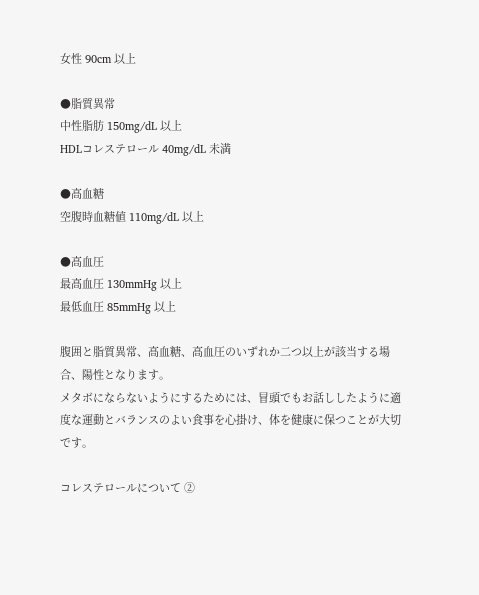女性 90cm 以上

●脂質異常
中性脂肪 150mg/dL 以上
HDLコレステロール 40mg/dL 未満

●高血糖
空腹時血糖値 110mg/dL 以上

●高血圧
最高血圧 130mmHg 以上
最低血圧 85mmHg 以上

腹囲と脂質異常、高血糖、高血圧のいずれか二つ以上が該当する場合、陽性となります。
メタボにならないようにするためには、冒頭でもお話ししたように適度な運動とバランスのよい食事を心掛け、体を健康に保つことが大切です。

コレステロールについて ②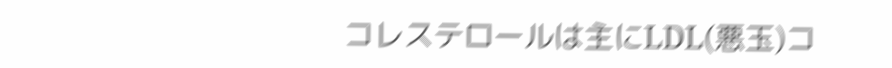コレステロールは主にLDL(悪玉)コ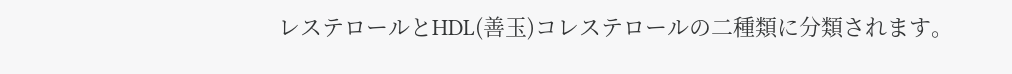レステロールとHDL(善玉)コレステロールの二種類に分類されます。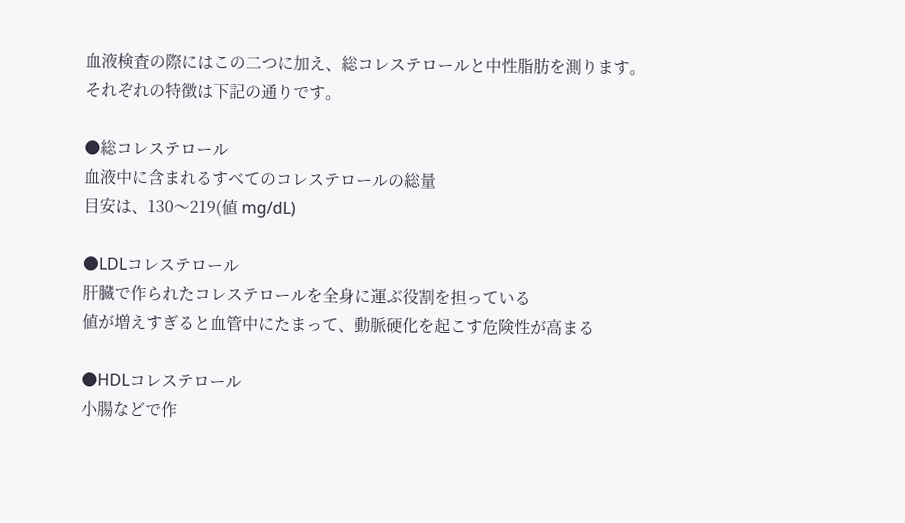血液検査の際にはこの二つに加え、総コレステロールと中性脂肪を測ります。
それぞれの特徴は下記の通りです。

●総コレステロール
血液中に含まれるすべてのコレステロールの総量
目安は、130〜219(値 mg/dL)

●LDLコレステロール
肝臓で作られたコレステロールを全身に運ぶ役割を担っている
値が増えすぎると血管中にたまって、動脈硬化を起こす危険性が高まる

●HDLコレステロール
小腸などで作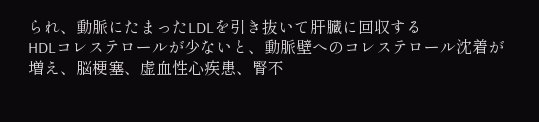られ、動脈にたまったLDLを引き抜いて肝臓に回収する
HDLコレステロールが少ないと、動脈壁へのコレステロール沈着が増え、脳梗塞、虚血性心疾患、腎不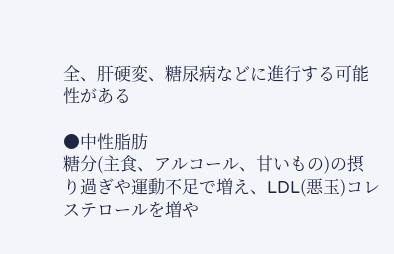全、肝硬変、糖尿病などに進行する可能性がある

●中性脂肪
糖分(主食、アルコール、甘いもの)の摂り過ぎや運動不足で増え、LDL(悪玉)コレステロールを増や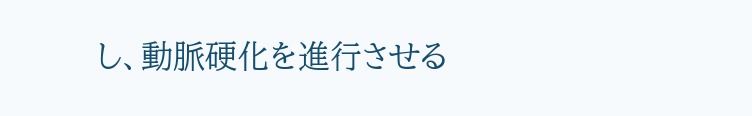し、動脈硬化を進行させる